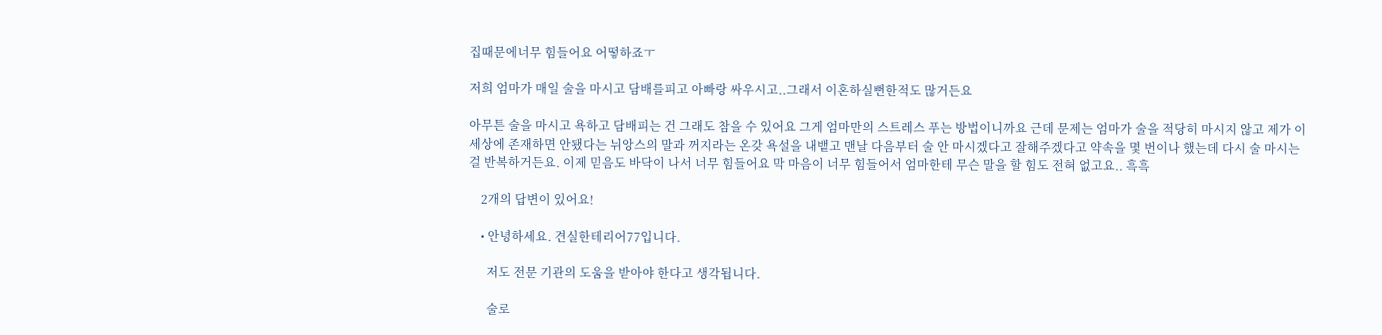집때문에너무 힘들어요 어떻하죠ㅜ

저희 엄마가 매일 술을 마시고 담배를피고 아빠랑 싸우시고..그래서 이혼하실뻔한적도 많거든요

아무튼 술을 마시고 욕하고 담배피는 건 그래도 참을 수 있어요 그게 엄마만의 스트레스 푸는 방법이니까요 근데 문제는 엄마가 술을 적당히 마시지 않고 제가 이 세상에 존재하면 안됐다는 뉘앙스의 말과 꺼지라는 온갖 욕설을 내뱉고 맨날 다음부터 술 안 마시겠다고 잘해주겠다고 약속을 몇 번이나 했는데 다시 술 마시는 걸 반복하거든요. 이제 믿음도 바닥이 나서 너무 힘들어요 막 마음이 너무 힘들어서 엄마한테 무슨 말을 할 힘도 전혀 없고요.. 흑흑

    2개의 답변이 있어요!

    • 안녕하세요. 견실한테리어77입니다.

      저도 전문 기관의 도움을 받아야 한다고 생각됩니다.

      술로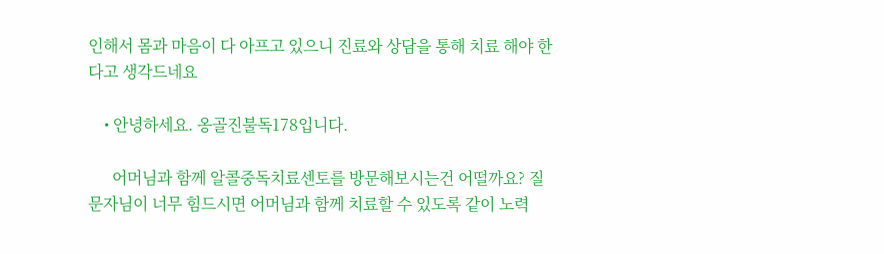인해서 몸과 마음이 다 아프고 있으니 진료와 상담을 통해 치료 해야 한다고 생각드네요

    • 안녕하세요. 옹골진불독178입니다.

      어머님과 함께 알콜중독치료센토를 방문해보시는건 어떨까요? 질문자님이 너무 힘드시면 어머님과 함께 치료할 수 있도록 같이 노력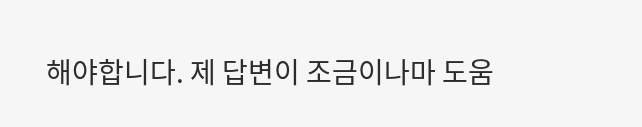해야합니다. 제 답변이 조금이나마 도움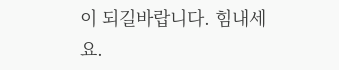이 되길바랍니다. 힘내세요.